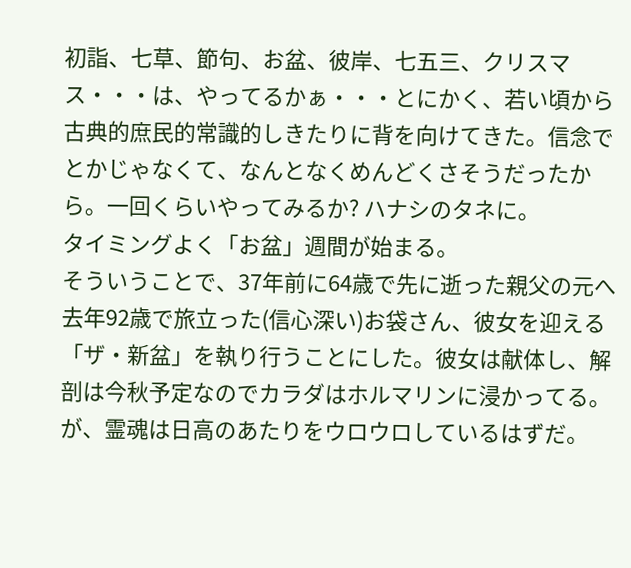初詣、七草、節句、お盆、彼岸、七五三、クリスマス・・・は、やってるかぁ・・・とにかく、若い頃から古典的庶民的常識的しきたりに背を向けてきた。信念でとかじゃなくて、なんとなくめんどくさそうだったから。一回くらいやってみるか? ハナシのタネに。
タイミングよく「お盆」週間が始まる。
そういうことで、37年前に64歳で先に逝った親父の元へ去年92歳で旅立った(信心深い)お袋さん、彼女を迎える「ザ・新盆」を執り行うことにした。彼女は献体し、解剖は今秋予定なのでカラダはホルマリンに浸かってる。が、霊魂は日高のあたりをウロウロしているはずだ。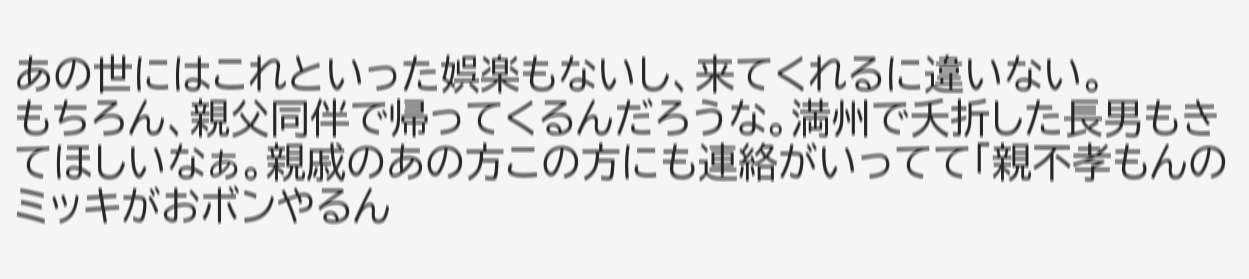あの世にはこれといった娯楽もないし、来てくれるに違いない。
もちろん、親父同伴で帰ってくるんだろうな。満州で夭折した長男もきてほしいなぁ。親戚のあの方この方にも連絡がいってて「親不孝もんのミッキがおボンやるん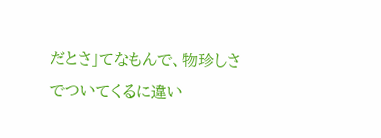だとさ」てなもんで、物珍しさでついてくるに違い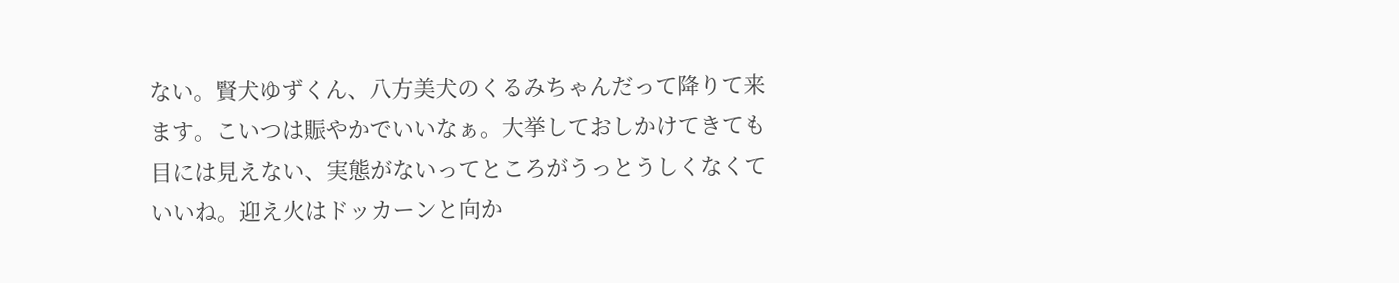ない。賢犬ゆずくん、八方美犬のくるみちゃんだって降りて来ます。こいつは賑やかでいいなぁ。大挙しておしかけてきても目には見えない、実態がないってところがうっとうしくなくていいね。迎え火はドッカーンと向か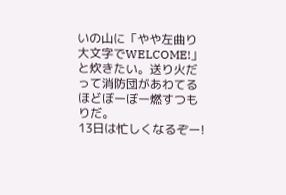いの山に「やや左曲り大文字でWELCOME!」と炊きたい。送り火だって消防団があわてるほどぼーぼー燃すつもりだ。
13日は忙しくなるぞー!